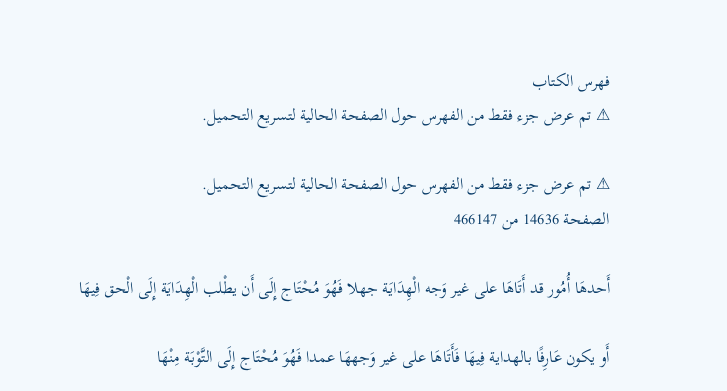فهرس الكتاب
⚠ تم عرض جزء فقط من الفهرس حول الصفحة الحالية لتسريع التحميل.

⚠ تم عرض جزء فقط من الفهرس حول الصفحة الحالية لتسريع التحميل.
الصفحة 14636 من 466147

أَحدهَا أُمُور قد أَتَاهَا على غير وَجه الْهِدَايَة جهلا فَهُوَ مُحْتَاج إِلَى أَن يطْلب الْهِدَايَة إِلَى الْحق فِيهَا

أَو يكون عَارِفًا بالهداية فِيهَا فَأَتَاهَا على غير وَجههَا عمدا فَهُوَ مُحْتَاج إِلَى التَّوْبَة مِنْهَا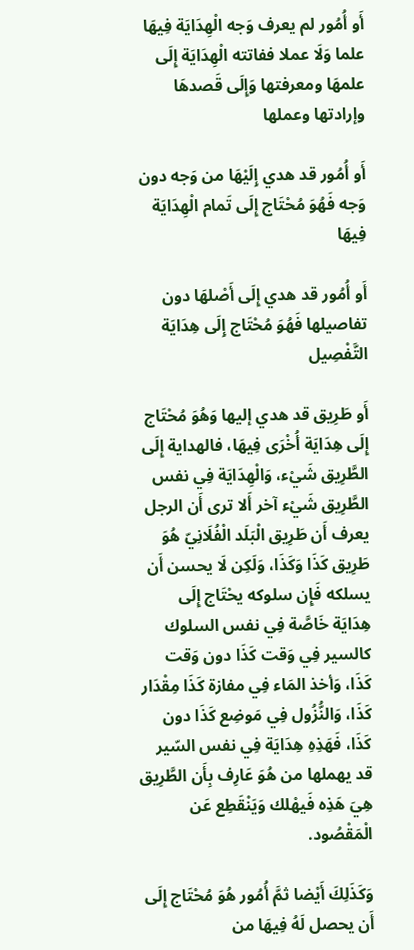أَو أُمُور لم يعرف وَجه الْهِدَايَة فِيهَا علما وَلَا عملا ففاتته الْهِدَايَة إِلَى علمهَا ومعرفتها وَإِلَى قَصدهَا وإرادتها وعملها

أَو أُمُور قد هدي إِلَيْهَا من وَجه دون وَجه فَهُوَ مُحْتَاج إِلَى تَمام الْهِدَايَة فِيهَا

أَو أُمُور قد هدي إِلَى أَصْلهَا دون تفاصيلها فَهُوَ مُحْتَاج إِلَى هِدَايَة التَّفْصِيل

أَو طَرِيق قد هدي إليها وَهُوَ مُحْتَاج إِلَى هِدَايَة أُخْرَى فِيهَا، فالهداية إِلَى الطَّرِيق شَيْء، وَالْهِدَايَة فِي نفس الطَّرِيق شَيْء آخر أَلا ترى أَن الرجل يعرف أَن طَرِيق الْبَلَد الْفُلَانِيّ هُوَ طَرِيق كَذَا وَكَذَا، وَلَكِن لَا يحسن أَن يسلكه فَإِن سلوكه يحْتَاج إِلَى هِدَايَة خَاصَّة فِي نفس السلوك كالسير فِي وَقت كَذَا دون وَقت كَذَا، وَأخذ المَاء فِي مفازة كَذَا مِقْدَار كَذَا، وَالنُّزُول فِي مَوضِع كَذَا دون كَذَا، فَهَذِهِ هِدَايَة فِي نفس السّير قد يهملها من هُوَ عَارِف بِأَن الطَّرِيق هِيَ هَذِه فَيهْلك وَيَنْقَطِع عَن الْمَقْصُود.

وَكَذَلِكَ أَيْضا ثمَّ أُمُور هُوَ مُحْتَاج إِلَى أَن يحصل لَهُ فِيهَا من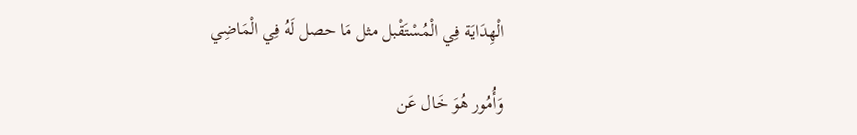الْهِدَايَة فِي الْمُسْتَقْبل مثل مَا حصل لَهُ فِي الْمَاضِي

وَأُمُور هُوَ خَال عَن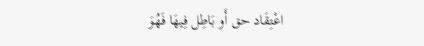اعْتِقَاد حق أَو بَاطِل فِيهَا فَهُوَ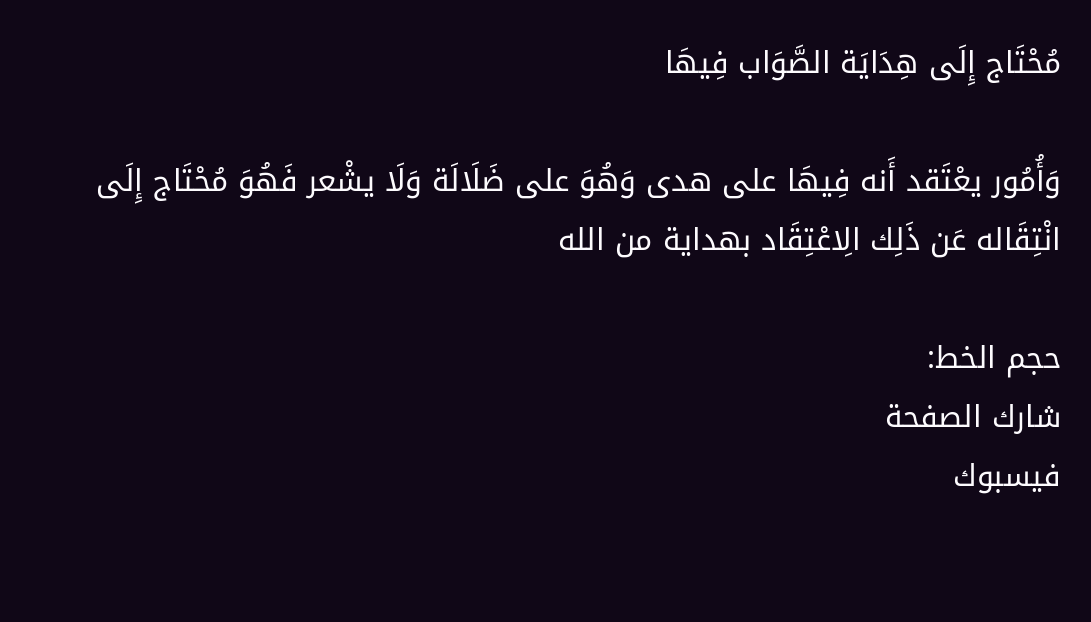مُحْتَاج إِلَى هِدَايَة الصَّوَاب فِيهَا

وَأُمُور يعْتَقد أَنه فِيهَا على هدى وَهُوَ على ضَلَالَة وَلَا يشْعر فَهُوَ مُحْتَاج إِلَى انْتِقَاله عَن ذَلِك الِاعْتِقَاد بهداية من الله

حجم الخط:
شارك الصفحة
فيسبوك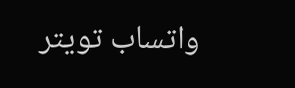واتساب تويتر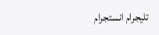تليجرام انستجرام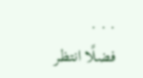. . .
فضلًا انتظر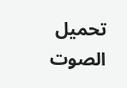تحميل الصوت